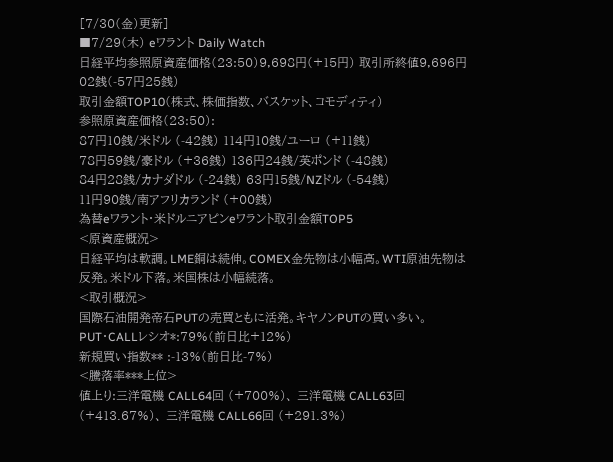[7/30(金)更新]
■7/29(木) eワラント Daily Watch
日経平均参照原資産価格(23:50)9,698円(+15円) 取引所終値9,696円02銭(-57円25銭)
取引金額TOP10(株式、株価指数、バスケット、コモディティ)
参照原資産価格(23:50):
87円10銭/米ドル (-42銭) 114円10銭/ユーロ (+11銭)
78円59銭/豪ドル (+36銭) 136円24銭/英ポンド (-48銭)
84円28銭/カナダドル (-24銭) 63円15銭/NZドル (-54銭)
11円90銭/南アフリカランド (+00銭)
為替eワラント・米ドルニアピンeワラント取引金額TOP5
<原資産概況>
日経平均は軟調。LME銅は続伸。COMEX金先物は小幅高。WTI原油先物は反発。米ドル下落。米国株は小幅続落。
<取引概況>
国際石油開発帝石PUTの売買ともに活発。キヤノンPUTの買い多い。
PUT・CALLレシオ*:79%(前日比+12%)
新規買い指数** :-13%(前日比-7%)
<騰落率***上位>
値上り:三洋電機 CALL64回 (+700%)、 三洋電機 CALL63回 (+413.67%)、 三洋電機 CALL66回 (+291.3%)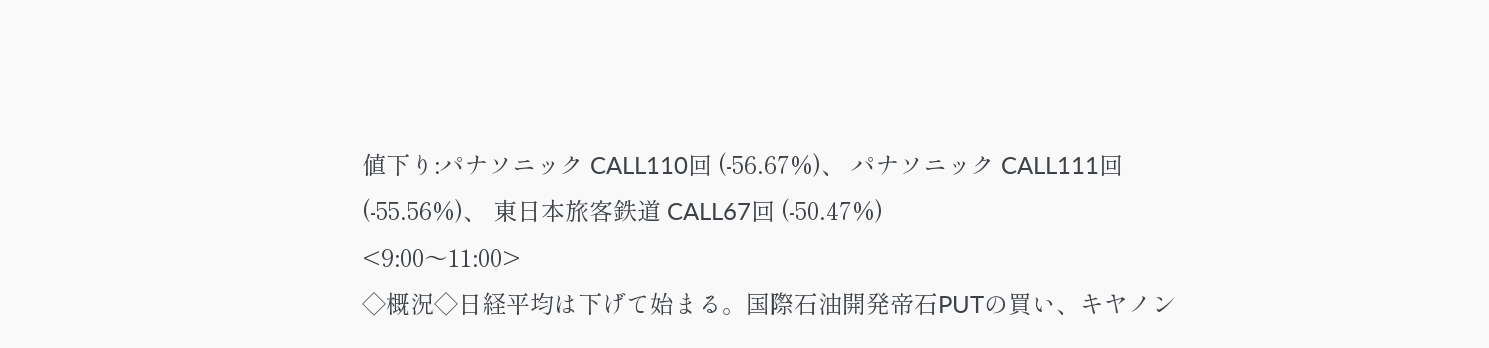値下り:パナソニック CALL110回 (-56.67%)、 パナソニック CALL111回 (-55.56%)、 東日本旅客鉄道 CALL67回 (-50.47%)
<9:00〜11:00>
◇概況◇日経平均は下げて始まる。国際石油開発帝石PUTの買い、キヤノン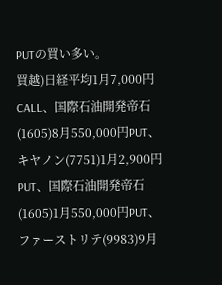PUTの買い多い。
買越)日経平均1月7,000円CALL、国際石油開発帝石(1605)8月550,000円PUT、キヤノン(7751)1月2,900円PUT、国際石油開発帝石(1605)1月550,000円PUT、ファーストリテ(9983)9月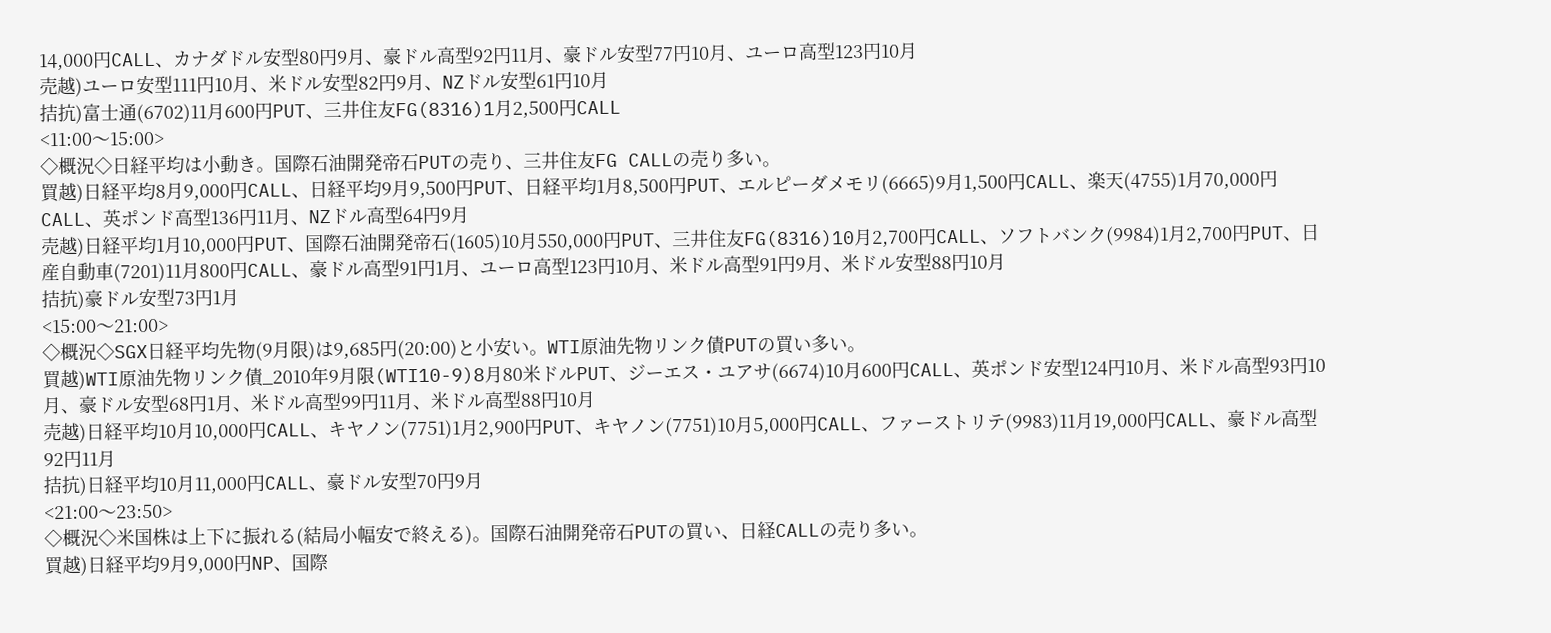14,000円CALL、カナダドル安型80円9月、豪ドル高型92円11月、豪ドル安型77円10月、ユーロ高型123円10月
売越)ユーロ安型111円10月、米ドル安型82円9月、NZドル安型61円10月
拮抗)富士通(6702)11月600円PUT、三井住友FG(8316)1月2,500円CALL
<11:00〜15:00>
◇概況◇日経平均は小動き。国際石油開発帝石PUTの売り、三井住友FG CALLの売り多い。
買越)日経平均8月9,000円CALL、日経平均9月9,500円PUT、日経平均1月8,500円PUT、エルピーダメモリ(6665)9月1,500円CALL、楽天(4755)1月70,000円CALL、英ポンド高型136円11月、NZドル高型64円9月
売越)日経平均1月10,000円PUT、国際石油開発帝石(1605)10月550,000円PUT、三井住友FG(8316)10月2,700円CALL、ソフトバンク(9984)1月2,700円PUT、日産自動車(7201)11月800円CALL、豪ドル高型91円1月、ユーロ高型123円10月、米ドル高型91円9月、米ドル安型88円10月
拮抗)豪ドル安型73円1月
<15:00〜21:00>
◇概況◇SGX日経平均先物(9月限)は9,685円(20:00)と小安い。WTI原油先物リンク債PUTの買い多い。
買越)WTI原油先物リンク債_2010年9月限(WTI10-9)8月80米ドルPUT、ジーエス・ユアサ(6674)10月600円CALL、英ポンド安型124円10月、米ドル高型93円10月、豪ドル安型68円1月、米ドル高型99円11月、米ドル高型88円10月
売越)日経平均10月10,000円CALL、キヤノン(7751)1月2,900円PUT、キヤノン(7751)10月5,000円CALL、ファーストリテ(9983)11月19,000円CALL、豪ドル高型92円11月
拮抗)日経平均10月11,000円CALL、豪ドル安型70円9月
<21:00〜23:50>
◇概況◇米国株は上下に振れる(結局小幅安で終える)。国際石油開発帝石PUTの買い、日経CALLの売り多い。
買越)日経平均9月9,000円NP、国際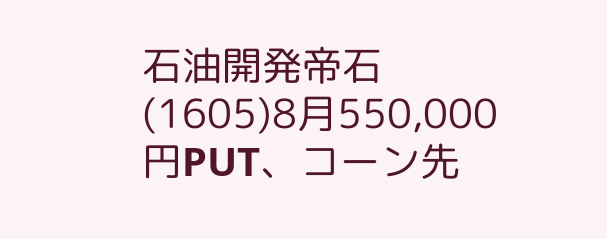石油開発帝石(1605)8月550,000円PUT、コーン先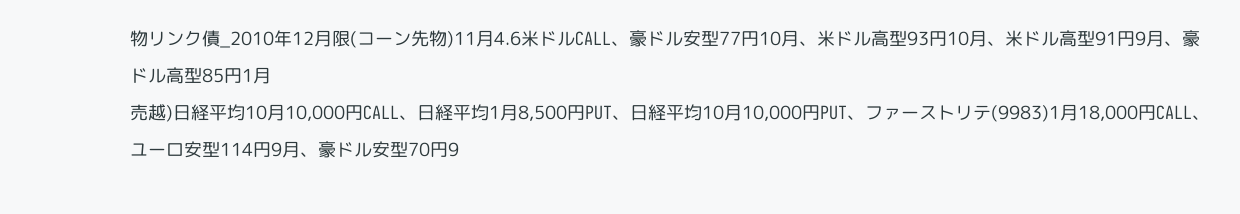物リンク債_2010年12月限(コーン先物)11月4.6米ドルCALL、豪ドル安型77円10月、米ドル高型93円10月、米ドル高型91円9月、豪ドル高型85円1月
売越)日経平均10月10,000円CALL、日経平均1月8,500円PUT、日経平均10月10,000円PUT、ファーストリテ(9983)1月18,000円CALL、ユーロ安型114円9月、豪ドル安型70円9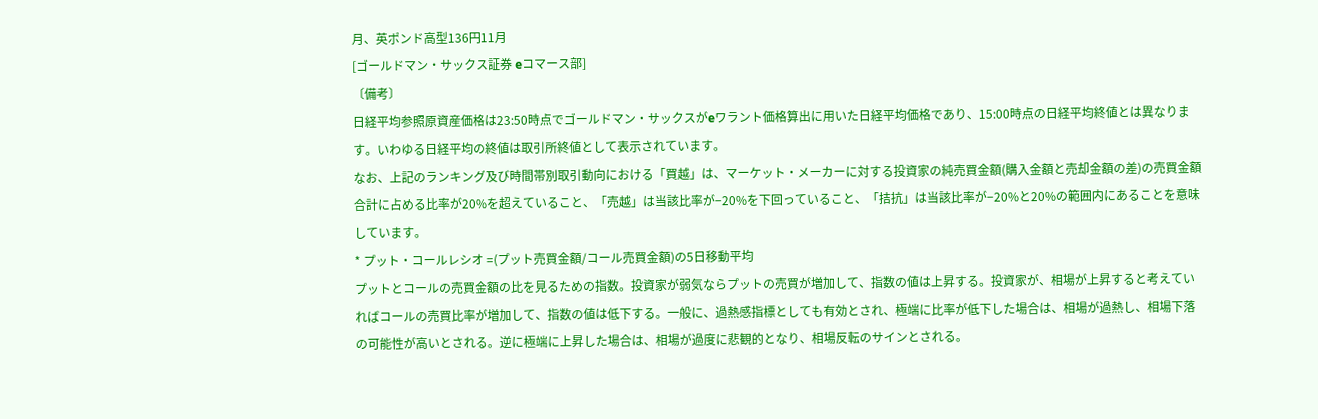月、英ポンド高型136円11月
[ゴールドマン・サックス証券 eコマース部]
〔備考〕
日経平均参照原資産価格は23:50時点でゴールドマン・サックスがeワラント価格算出に用いた日経平均価格であり、15:00時点の日経平均終値とは異なります。いわゆる日経平均の終値は取引所終値として表示されています。
なお、上記のランキング及び時間帯別取引動向における「買越」は、マーケット・メーカーに対する投資家の純売買金額(購入金額と売却金額の差)の売買金額合計に占める比率が20%を超えていること、「売越」は当該比率が−20%を下回っていること、「拮抗」は当該比率が−20%と20%の範囲内にあることを意味しています。
* プット・コールレシオ =(プット売買金額/コール売買金額)の5日移動平均
プットとコールの売買金額の比を見るための指数。投資家が弱気ならプットの売買が増加して、指数の値は上昇する。投資家が、相場が上昇すると考えていればコールの売買比率が増加して、指数の値は低下する。一般に、過熱感指標としても有効とされ、極端に比率が低下した場合は、相場が過熱し、相場下落の可能性が高いとされる。逆に極端に上昇した場合は、相場が過度に悲観的となり、相場反転のサインとされる。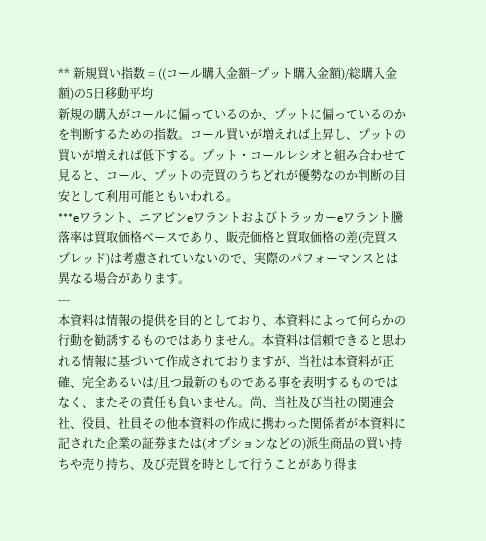** 新規買い指数 = ((コール購入金額−プット購入金額)/総購入金額)の5日移動平均
新規の購入がコールに偏っているのか、プットに偏っているのかを判断するための指数。コール買いが増えれば上昇し、プットの買いが増えれば低下する。プット・コールレシオと組み合わせて見ると、コール、プットの売買のうちどれが優勢なのか判断の目安として利用可能ともいわれる。
***eワラント、ニアピンeワラントおよびトラッカーeワラント騰落率は買取価格ベースであり、販売価格と買取価格の差(売買スプレッド)は考慮されていないので、実際のパフォーマンスとは異なる場合があります。
---
本資料は情報の提供を目的としており、本資料によって何らかの行動を勧誘するものではありません。本資料は信頼できると思われる情報に基づいて作成されておりますが、当社は本資料が正確、完全あるいは/且つ最新のものである事を表明するものではなく、またその責任も負いません。尚、当社及び当社の関連会社、役員、社員その他本資料の作成に携わった関係者が本資料に記された企業の証券または(オプションなどの)派生商品の買い持ちや売り持ち、及び売買を時として行うことがあり得ま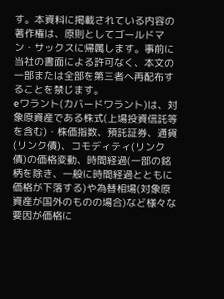す。本資料に掲載されている内容の著作権は、原則としてゴールドマン・サックスに帰属します。事前に当社の書面による許可なく、本文の一部または全部を第三者へ再配布することを禁じます。
eワラント(カバードワラント)は、対象原資産である株式(上場投資信託等を含む)・株価指数、預託証券、通貨(リンク債)、コモディティ(リンク債)の価格変動、時間経過(一部の銘柄を除き、一般に時間経過とともに価格が下落する)や為替相場(対象原資産が国外のものの場合)など様々な要因が価格に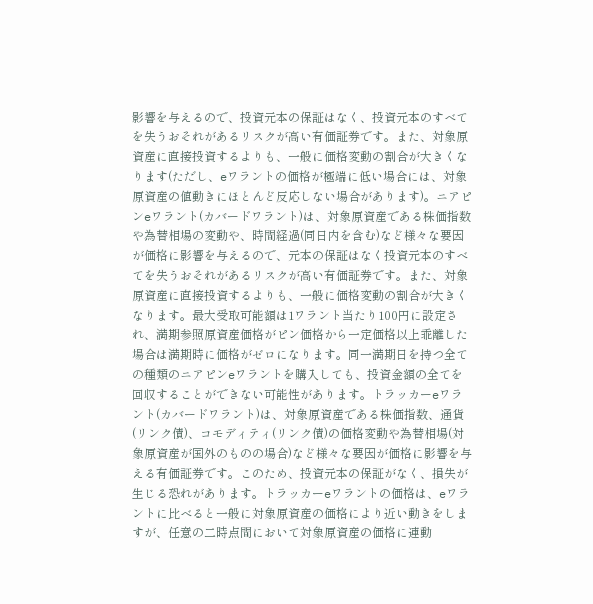影響を与えるので、投資元本の保証はなく、投資元本のすべてを失うおそれがあるリスクが高い有価証券です。また、対象原資産に直接投資するよりも、一般に価格変動の割合が大きくなります(ただし、eワラントの価格が極端に低い場合には、対象原資産の値動きにほとんど反応しない場合があります)。ニアピンeワラント(カバードワラント)は、対象原資産である株価指数や為替相場の変動や、時間経過(同日内を含む)など様々な要因が価格に影響を与えるので、元本の保証はなく投資元本のすべてを失うおそれがあるリスクが高い有価証券です。また、対象原資産に直接投資するよりも、一般に価格変動の割合が大きくなります。最大受取可能額は1ワラント当たり100円に設定され、満期参照原資産価格がピン価格から一定価格以上乖離した場合は満期時に価格がゼロになります。同一満期日を持つ全ての種類のニアピンeワラントを購入しても、投資金額の全てを回収することができない可能性があります。トラッカーeワラント(カバードワラント)は、対象原資産である株価指数、通貨(リンク債)、コモディティ(リンク債)の価格変動や為替相場(対象原資産が国外のものの場合)など様々な要因が価格に影響を与える有価証券です。このため、投資元本の保証がなく、損失が生じる恐れがあります。トラッカーeワラントの価格は、eワラントに比べると一般に対象原資産の価格により近い動きをしますが、任意の二時点間において対象原資産の価格に連動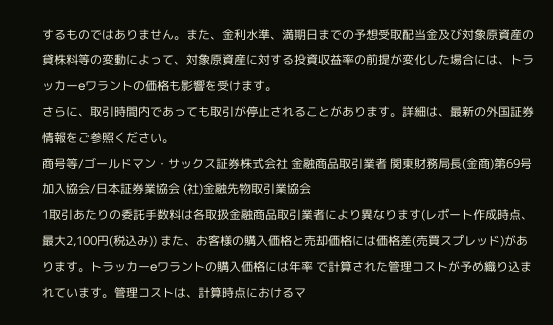するものではありません。また、金利水準、満期日までの予想受取配当金及び対象原資産の貸株料等の変動によって、対象原資産に対する投資収益率の前提が変化した場合には、トラッカーeワラントの価格も影響を受けます。
さらに、取引時間内であっても取引が停止されることがあります。詳細は、最新の外国証券情報をご参照ください。
商号等/ゴールドマン・サックス証券株式会社 金融商品取引業者 関東財務局長(金商)第69号
加入協会/日本証券業協会 (社)金融先物取引業協会
1取引あたりの委託手数料は各取扱金融商品取引業者により異なります(レポート作成時点、最大2,100円(税込み)) また、お客様の購入価格と売却価格には価格差(売買スプレッド)があります。トラッカーeワラントの購入価格には年率 で計算された管理コストが予め織り込まれています。管理コストは、計算時点におけるマ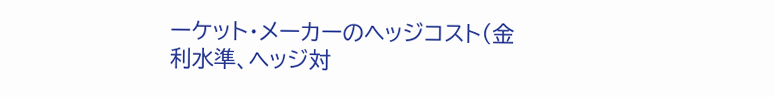ーケット・メーカーのヘッジコスト(金利水準、ヘッジ対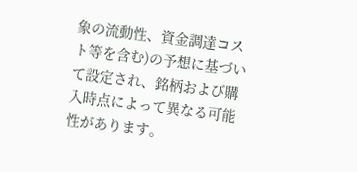象の流動性、資金調達コスト等を含む)の予想に基づいて設定され、銘柄および購入時点によって異なる可能性があります。